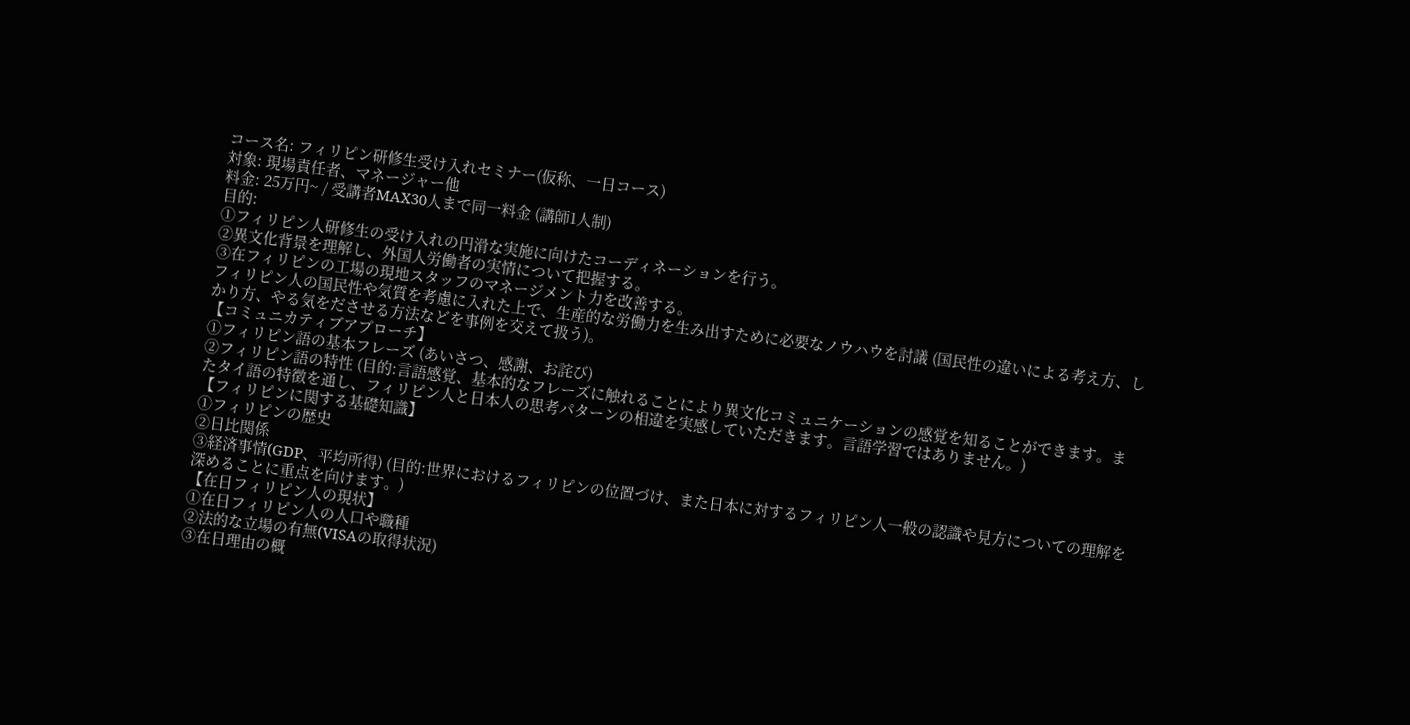コース名: フィリピン研修生受け入れセミナー(仮称、一日コース)
対象: 現場責任者、マネージャー他
料金: 25万円~ / 受講者MAX30人まで同一料金 (講師1人制)
目的:
①フィリピン人研修生の受け入れの円滑な実施に向けたコーディネーションを行う。
②異文化背景を理解し、外国人労働者の実情について把握する。
③在フィリピンの工場の現地スタッフのマネージメント力を改善する。
フィリピン人の国民性や気質を考慮に入れた上で、生産的な労働力を生み出すために必要なノウハウを討議 (国民性の違いによる考え方、しかり方、やる気をださせる方法などを事例を交えて扱う)。
【コミュニカティブアプローチ】
①フィリピン語の基本フレーズ (あいさつ、感謝、お詫び)
②フィリピン語の特性 (目的:言語感覚、基本的なフレーズに触れることにより異文化コミュニケーションの感覚を知ることができます。またタイ語の特徴を通し、フィリピン人と日本人の思考パターンの相違を実感していただきます。言語学習ではありません。)
【フィリピンに関する基礎知識】
①フィリピンの歴史
②日比関係
③経済事情(GDP、平均所得) (目的:世界におけるフィリピンの位置づけ、また日本に対するフィリピン人一般の認識や見方についての理解を深めることに重点を向けます。)
【在日フィリピン人の現状】
①在日フィリピン人の人口や職種
②法的な立場の有無(VISAの取得状況)
③在日理由の概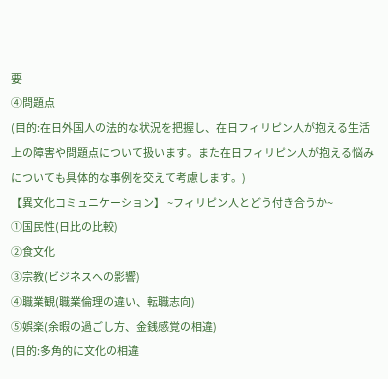要
④問題点
(目的:在日外国人の法的な状況を把握し、在日フィリピン人が抱える生活上の障害や問題点について扱います。また在日フィリピン人が抱える悩みについても具体的な事例を交えて考慮します。)
【異文化コミュニケーション】 ~フィリピン人とどう付き合うか~
①国民性(日比の比較)
②食文化
③宗教(ビジネスへの影響)
④職業観(職業倫理の違い、転職志向)
⑤娯楽(余暇の過ごし方、金銭感覚の相違)
(目的:多角的に文化の相違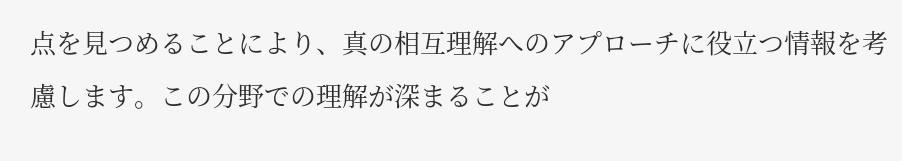点を見つめることにより、真の相互理解へのアプローチに役立つ情報を考慮します。この分野での理解が深まることが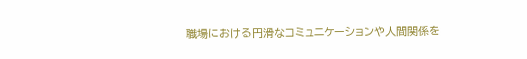職場における円滑なコミュニケーションや人間関係を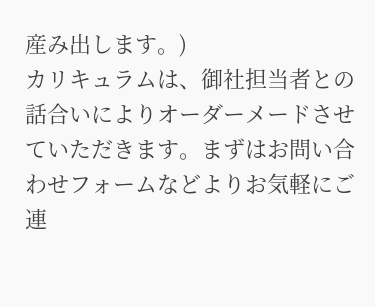産み出します。)
カリキュラムは、御社担当者との話合いによりオーダーメードさせていただきます。まずはお問い合わせフォームなどよりお気軽にご連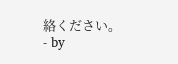絡ください。
- by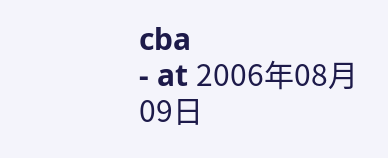cba
- at 2006年08月09日